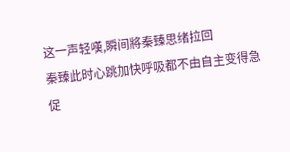这一声轻嘆,瞬间將秦臻思绪拉回
秦臻此时心跳加快呼吸都不由自主变得急促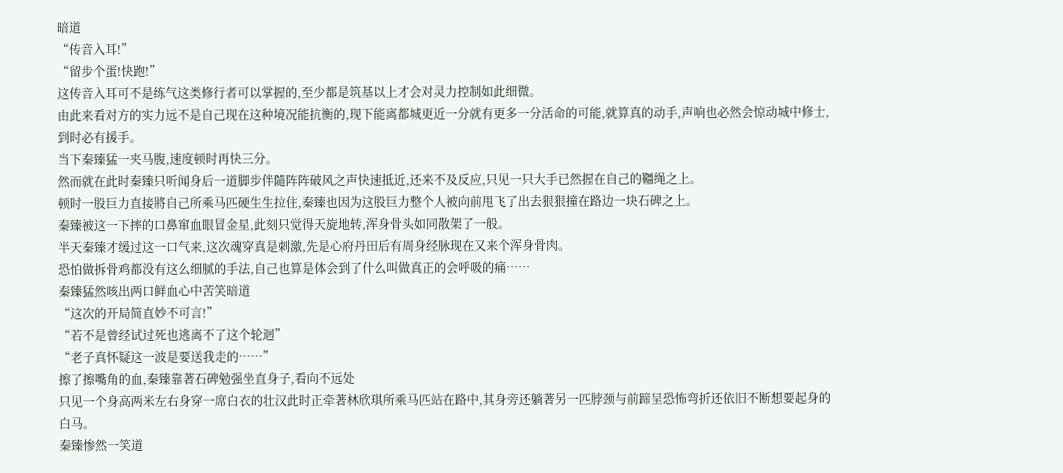暗道
“传音入耳!”
“留步个蛋!快跑!”
这传音入耳可不是练气这类修行者可以掌握的,至少都是筑基以上才会对灵力控制如此细微。
由此来看对方的实力远不是自己现在这种境况能抗衡的,现下能离都城更近一分就有更多一分活命的可能,就算真的动手,声响也必然会惊动城中修士,到时必有援手。
当下秦臻猛一夹马腹,速度顿时再快三分。
然而就在此时秦臻只听闻身后一道脚步伴隨阵阵破风之声快速抵近,还来不及反应,只见一只大手已然握在自己的韁绳之上。
顿时一股巨力直接將自己所乘马匹硬生生拉住,秦臻也因为这股巨力整个人被向前甩飞了出去狠狠撞在路边一块石碑之上。
秦臻被这一下摔的口鼻窜血眼冒金星,此刻只觉得天旋地转,浑身骨头如同散架了一般。
半天秦臻才缓过这一口气来,这次魂穿真是刺激,先是心府丹田后有周身经脉现在又来个浑身骨肉。
恐怕做拆骨鸡都没有这么细腻的手法,自己也算是体会到了什么叫做真正的会呼吸的痛……
秦臻猛然咳出两口鲜血心中苦笑暗道
“这次的开局简直妙不可言!”
“若不是曾经试过死也逃离不了这个轮迴”
“老子真怀疑这一波是要送我走的……”
擦了擦嘴角的血,秦臻靠著石碑勉强坐直身子,看向不远处
只见一个身高两米左右身穿一席白衣的壮汉此时正牵著林欣琪所乘马匹站在路中,其身旁还躺著另一匹脖颈与前蹄呈恐怖弯折还依旧不断想要起身的白马。
秦臻惨然一笑道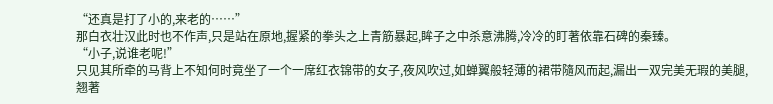“还真是打了小的,来老的……”
那白衣壮汉此时也不作声,只是站在原地,握紧的拳头之上青筋暴起,眸子之中杀意沸腾,冷冷的盯著依靠石碑的秦臻。
“小子,说谁老呢!”
只见其所牵的马背上不知何时竟坐了一个一席红衣锦带的女子,夜风吹过,如蝉翼般轻薄的裙带隨风而起,漏出一双完美无瑕的美腿,
翘著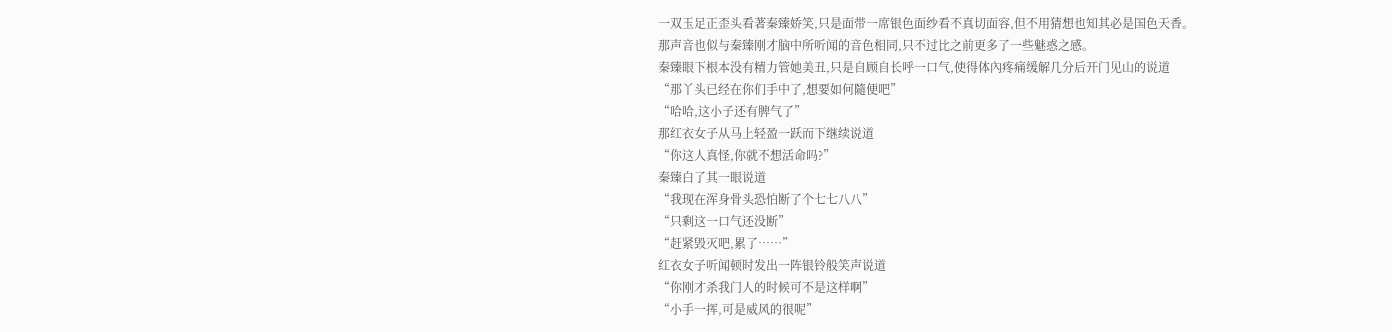一双玉足正歪头看著秦臻娇笑,只是面带一席银色面纱看不真切面容,但不用猜想也知其必是国色天香。
那声音也似与秦臻刚才脑中所听闻的音色相同,只不过比之前更多了一些魅惑之感。
秦臻眼下根本没有精力管她美丑,只是自顾自长呼一口气,使得体內疼痛缓解几分后开门见山的说道
“那丫头已经在你们手中了,想要如何隨便吧”
“哈哈,这小子还有脾气了”
那红衣女子从马上轻盈一跃而下继续说道
“你这人真怪,你就不想活命吗?”
秦臻白了其一眼说道
“我现在浑身骨头恐怕断了个七七八八”
“只剩这一口气还没断”
“赶紧毁灭吧,累了……”
红衣女子听闻顿时发出一阵银铃般笑声说道
“你刚才杀我门人的时候可不是这样啊”
“小手一挥,可是威风的很呢”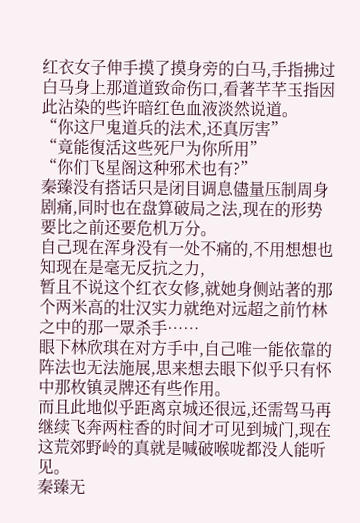红衣女子伸手摸了摸身旁的白马,手指拂过白马身上那道道致命伤口,看著芊芊玉指因此沾染的些许暗红色血液淡然说道。
“你这尸鬼道兵的法术,还真厉害”
“竟能復活这些死尸为你所用”
“你们飞星阁这种邪术也有?”
秦臻没有搭话只是闭目调息儘量压制周身剧痛,同时也在盘算破局之法,现在的形势要比之前还要危机万分。
自己现在浑身没有一处不痛的,不用想想也知现在是毫无反抗之力,
暂且不说这个红衣女修,就她身侧站著的那个两米高的壮汉实力就绝对远超之前竹林之中的那一眾杀手……
眼下林欣琪在对方手中,自己唯一能依靠的阵法也无法施展,思来想去眼下似乎只有怀中那枚镇灵牌还有些作用。
而且此地似乎距离京城还很远,还需驾马再继续飞奔两柱香的时间才可见到城门,现在这荒郊野岭的真就是喊破喉咙都没人能听见。
秦臻无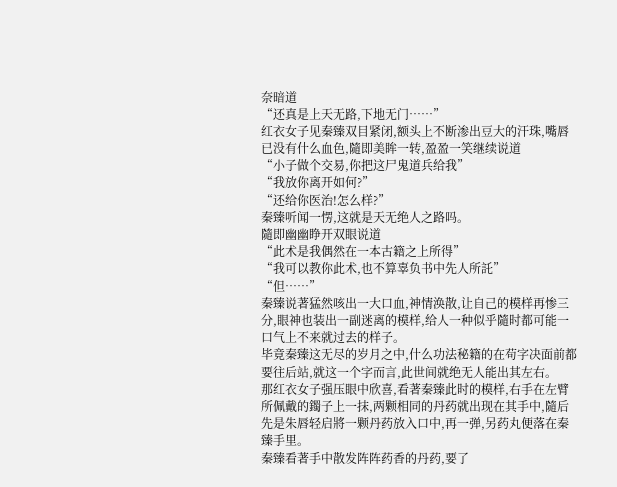奈暗道
“还真是上天无路,下地无门……”
红衣女子见秦臻双目紧闭,额头上不断渗出豆大的汗珠,嘴唇已没有什么血色,隨即美眸一转,盈盈一笑继续说道
“小子做个交易,你把这尸鬼道兵给我”
“我放你离开如何?”
“还给你医治!怎么样?”
秦臻听闻一愣,这就是天无绝人之路吗。
隨即幽幽睁开双眼说道
“此术是我偶然在一本古籍之上所得”
“我可以教你此术,也不算辜负书中先人所託”
“但……”
秦臻说著猛然咳出一大口血,神情涣散,让自己的模样再惨三分,眼神也装出一副迷离的模样,给人一种似乎隨时都可能一口气上不来就过去的样子。
毕竟秦臻这无尽的岁月之中,什么功法秘籍的在苟字决面前都要往后站,就这一个字而言,此世间就绝无人能出其左右。
那红衣女子强压眼中欣喜,看著秦臻此时的模样,右手在左臂所佩戴的鐲子上一抹,两颗相同的丹药就出现在其手中,隨后先是朱唇轻启將一颗丹药放入口中,再一弹,另药丸便落在秦臻手里。
秦臻看著手中散发阵阵药香的丹药,要了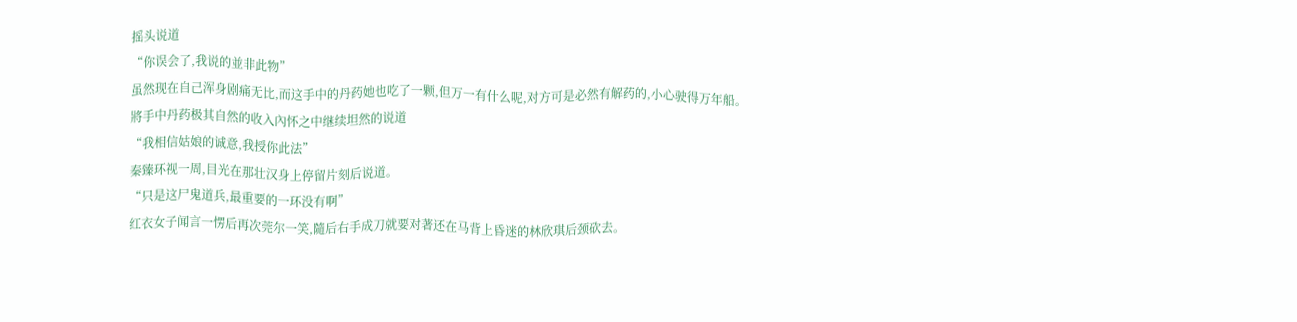摇头说道
“你误会了,我说的並非此物”
虽然现在自己浑身剧痛无比,而这手中的丹药她也吃了一颗,但万一有什么呢,对方可是必然有解药的,小心驶得万年船。
將手中丹药极其自然的收入內怀之中继续坦然的说道
“我相信姑娘的诚意,我授你此法”
秦臻环视一周,目光在那壮汉身上停留片刻后说道。
“只是这尸鬼道兵,最重要的一环没有啊”
红衣女子闻言一愣后再次莞尔一笑,隨后右手成刀就要对著还在马背上昏迷的林欣琪后颈砍去。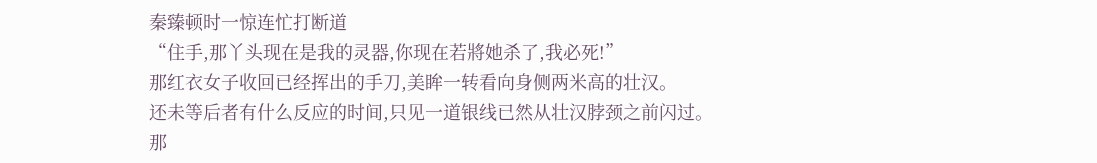秦臻顿时一惊连忙打断道
“住手,那丫头现在是我的灵器,你现在若將她杀了,我必死!”
那红衣女子收回已经挥出的手刀,美眸一转看向身侧两米高的壮汉。
还未等后者有什么反应的时间,只见一道银线已然从壮汉脖颈之前闪过。
那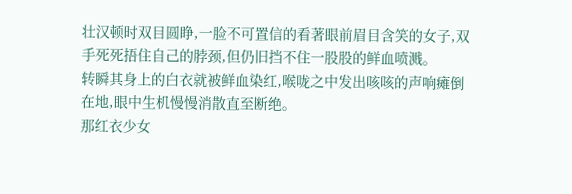壮汉顿时双目圆睁,一脸不可置信的看著眼前眉目含笑的女子,双手死死捂住自己的脖颈,但仍旧挡不住一股股的鲜血喷溅。
转瞬其身上的白衣就被鲜血染红,喉咙之中发出咳咳的声响瘫倒在地,眼中生机慢慢消散直至断绝。
那红衣少女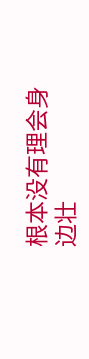根本没有理会身边壮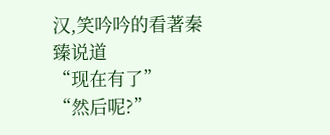汉,笑吟吟的看著秦臻说道
“现在有了”
“然后呢?”